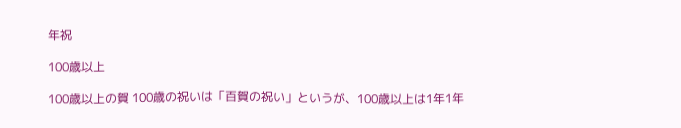年祝

100歳以上

100歳以上の賀 100歳の祝いは「百賀の祝い」というが、100歳以上は1年1年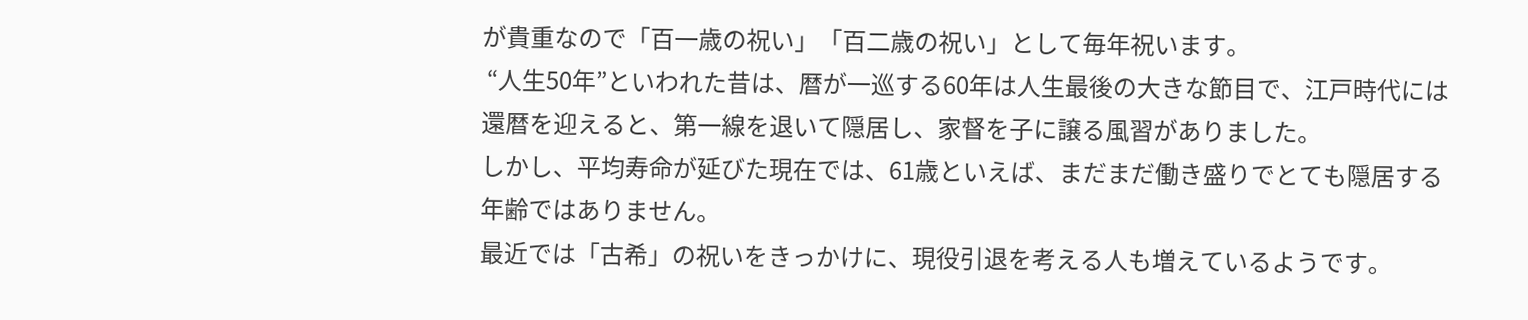が貴重なので「百一歳の祝い」「百二歳の祝い」として毎年祝います。
 “人生50年”といわれた昔は、暦が一巡する60年は人生最後の大きな節目で、江戸時代には還暦を迎えると、第一線を退いて隠居し、家督を子に譲る風習がありました。
しかし、平均寿命が延びた現在では、61歳といえば、まだまだ働き盛りでとても隠居する年齢ではありません。
最近では「古希」の祝いをきっかけに、現役引退を考える人も増えているようです。